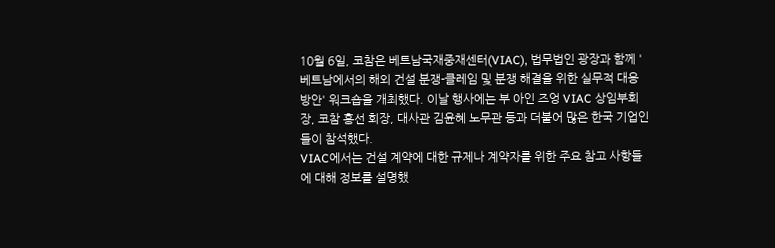10월 6일, 코참은 베트남국재중재센터(VIAC), 법무법인 광장과 함께 '베트남에서의 해외 건설 분쟁-클레임 및 분쟁 해결을 위한 실무적 대응 방안' 워크숍을 개최했다. 이날 행사에는 부 아인 즈엉 VIAC 상임부회장, 코참 홍선 회장, 대사관 김윤혜 노무관 등과 더불어 많은 한국 기업인들이 참석했다.
VIAC에서는 건설 계약에 대한 규제나 계약자를 위한 주요 참고 사항들에 대해 정보를 설명했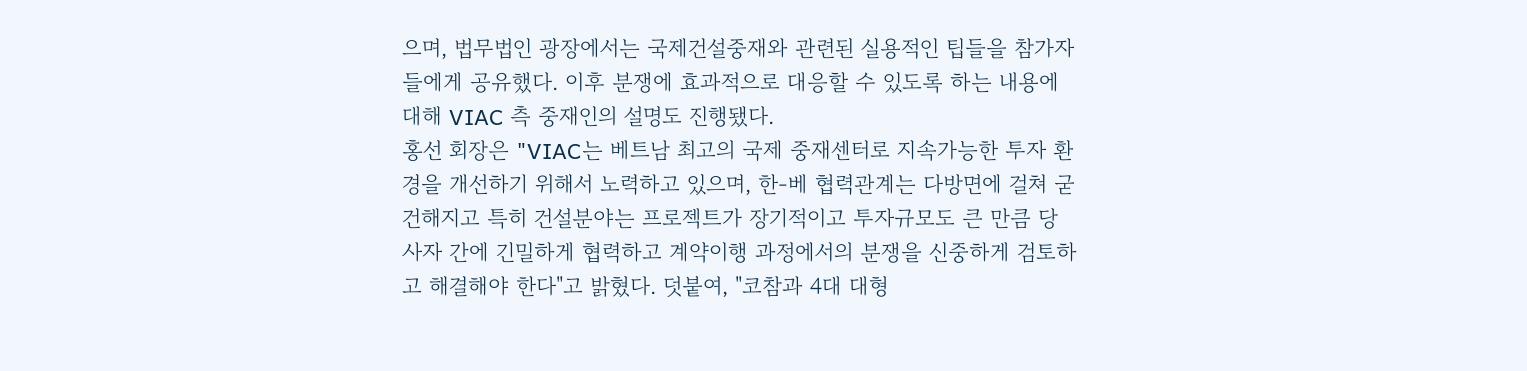으며, 법무법인 광장에서는 국제건설중재와 관련된 실용적인 팁들을 참가자들에게 공유했다. 이후 분쟁에 효과적으로 대응할 수 있도록 하는 내용에 대해 VIAC 측 중재인의 설명도 진행됐다.
홍선 회장은 "VIAC는 베트남 최고의 국제 중재센터로 지속가능한 투자 환경을 개선하기 위해서 노력하고 있으며, 한-베 협력관계는 다방면에 걸쳐 굳건해지고 특히 건설분야는 프로젝트가 장기적이고 투자규모도 큰 만큼 당사자 간에 긴밀하게 협력하고 계약이행 과정에서의 분쟁을 신중하게 검토하고 해결해야 한다"고 밝혔다. 덧붙여, "코참과 4대 대형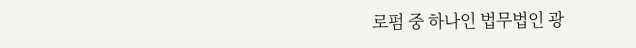로펌 중 하나인 법무법인 광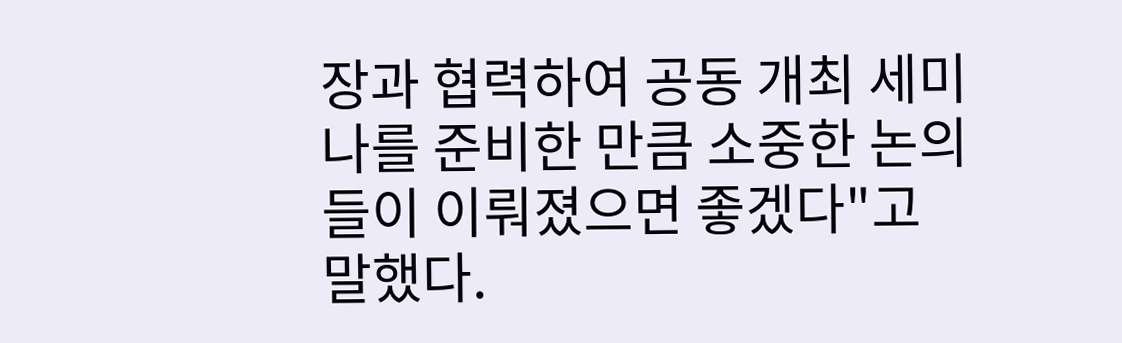장과 협력하여 공동 개최 세미나를 준비한 만큼 소중한 논의들이 이뤄졌으면 좋겠다"고 말했다.